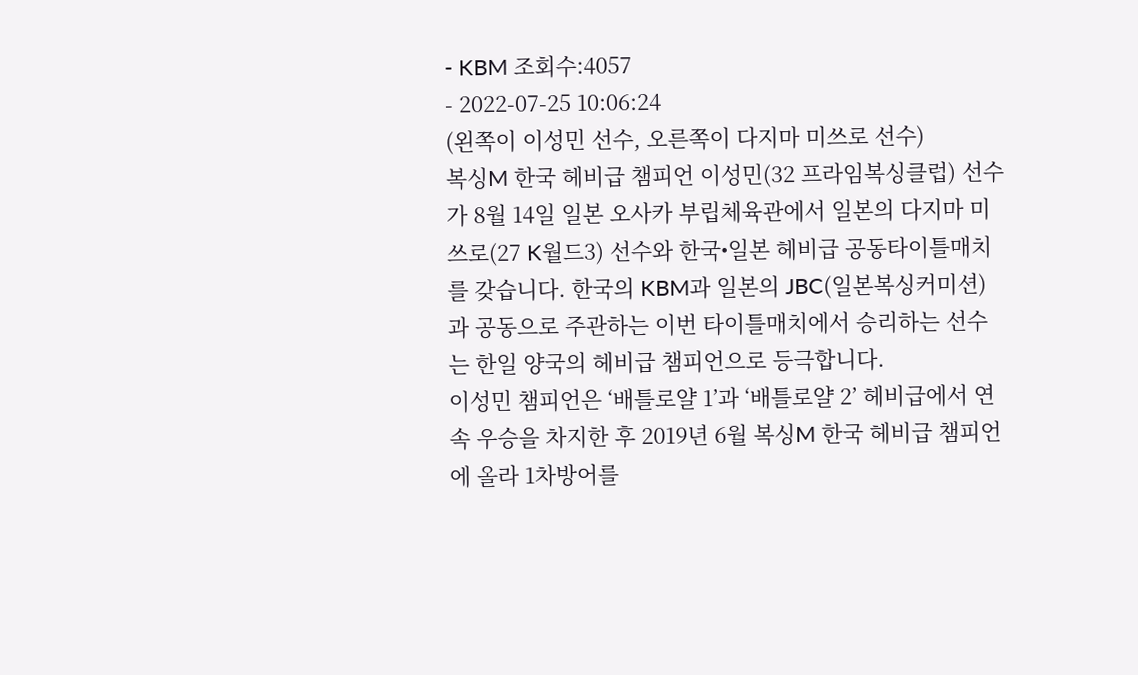- KBM 조회수:4057
- 2022-07-25 10:06:24
(왼쪽이 이성민 선수, 오른쪽이 다지마 미쓰로 선수)
복싱M 한국 헤비급 챔피언 이성민(32 프라임복싱클럽) 선수가 8월 14일 일본 오사카 부립체육관에서 일본의 다지마 미쓰로(27 K월드3) 선수와 한국•일본 헤비급 공동타이틀매치를 갖습니다. 한국의 KBM과 일본의 JBC(일본복싱커미션)과 공동으로 주관하는 이번 타이틀매치에서 승리하는 선수는 한일 양국의 헤비급 챔피언으로 등극합니다.
이성민 챔피언은 ‘배틀로얄 1’과 ‘배틀로얄 2’ 헤비급에서 연속 우승을 차지한 후 2019년 6월 복싱M 한국 헤비급 챔피언에 올라 1차방어를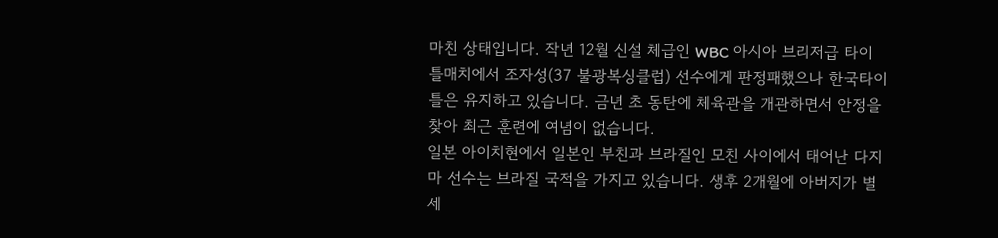마친 상태입니다. 작년 12월 신설 체급인 WBC 아시아 브리저급 타이틀매치에서 조자성(37 불광복싱클럽) 선수에게 판정패했으나 한국타이틀은 유지하고 있습니다. 금년 초 동탄에 체육관을 개관하면서 안정을 찾아 최근 훈련에 여념이 없습니다.
일본 아이치현에서 일본인 부친과 브라질인 모친 사이에서 태어난 다지마 선수는 브라질 국적을 가지고 있습니다. 생후 2개월에 아버지가 별세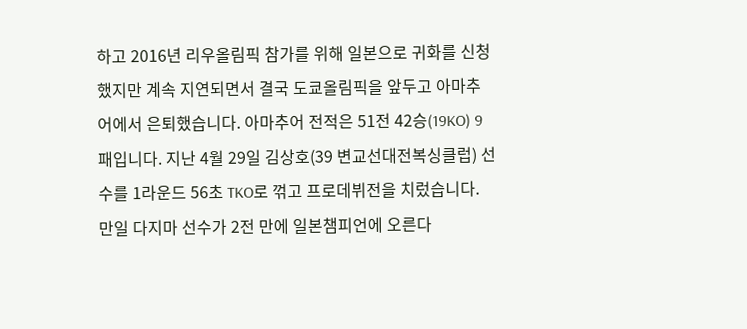하고 2016년 리우올림픽 참가를 위해 일본으로 귀화를 신청했지만 계속 지연되면서 결국 도쿄올림픽을 앞두고 아마추어에서 은퇴했습니다. 아마추어 전적은 51전 42승(19KO) 9패입니다. 지난 4월 29일 김상호(39 변교선대전복싱클럽) 선수를 1라운드 56초 TKO로 꺾고 프로데뷔전을 치렀습니다. 만일 다지마 선수가 2전 만에 일본챔피언에 오른다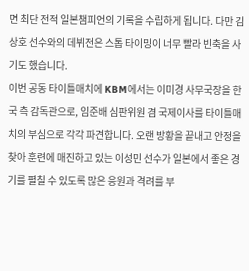면 최단 전적 일본챔피언의 기록을 수립하게 됩니다. 다만 김상호 선수와의 데뷔전은 스톱 타이밍이 너무 빨라 빈축을 사기도 했습니다.
이번 공동 타이틀매치에 KBM에서는 이미경 사무국장을 한국 측 감독관으로, 임준배 심판위원 겸 국제이사를 타이틀매치의 부심으로 각각 파견합니다. 오랜 방황을 끝내고 안정을 찾아 훈련에 매진하고 있는 이성민 선수가 일본에서 좋은 경기를 펼칠 수 있도록 많은 응원과 격려를 부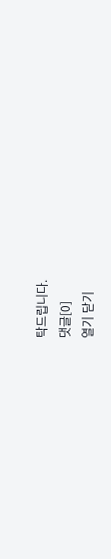탁드립니다.
댓글[0]
열기 닫기